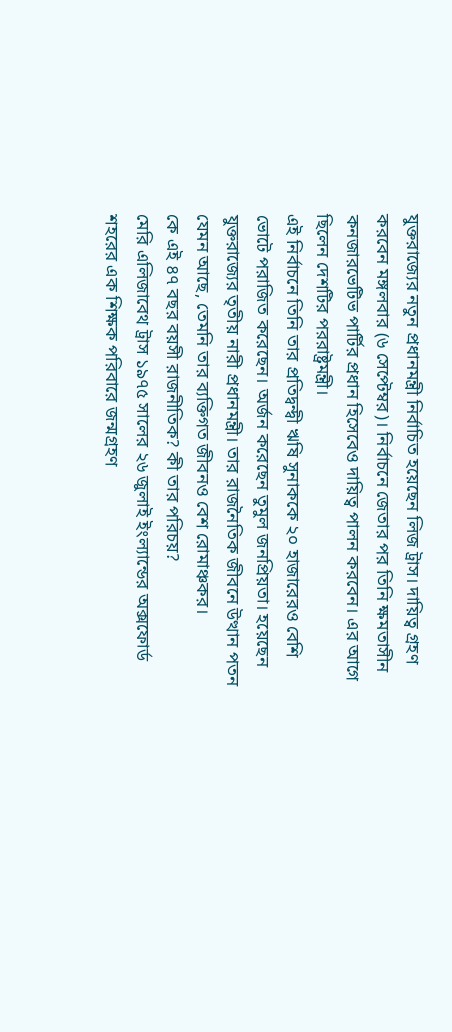যুক্তরাজ্যের নতুন প্রধানমন্ত্রী নির্বাচিত হয়েছেন লিজ ট্রাস। দায়িত্ব গ্রহণ করবেন মঙ্গলবার (৬ সেপ্টেম্বর)। নির্বাচনে জেতার পর তিনি ক্ষমতাসীন কনজারভেটিভ পার্টির প্রধান হিসেবেও দায়িত্ব পালন করবেন। এর আগে ছিলেন দেশটির পররাষ্ট্রমন্ত্রী।
এই নির্বাচনে তিনি তার প্রতিদ্বন্দ্বী ঋষি সুনাককে ২০ হাজারেরও বেশি ভোটে পরাজিত করেছেন। অর্জন করেছেন তুমুল জনপ্রিয়তা। হয়েছেন যুক্তরাজ্যের তৃতীয় নারী প্রধানমন্ত্রী। তার রাজনৈতিক জীবনে উত্থান পতন যেমন আছে, তেমনি তার ব্যক্তিগত জীবনও বেশ রোমাঞ্চকর।
কে এই ৪৭ বছর বয়সী রাজনীতিক? কী তার পরিচয়?
মেরি এলিজাবেথ ট্রাস ১৯৭৫ সালের ২৬ জুলাই ইংল্যান্ডের অক্সফোর্ড শহরের এক শিক্ষক পরিবারে জন্মগ্রহণ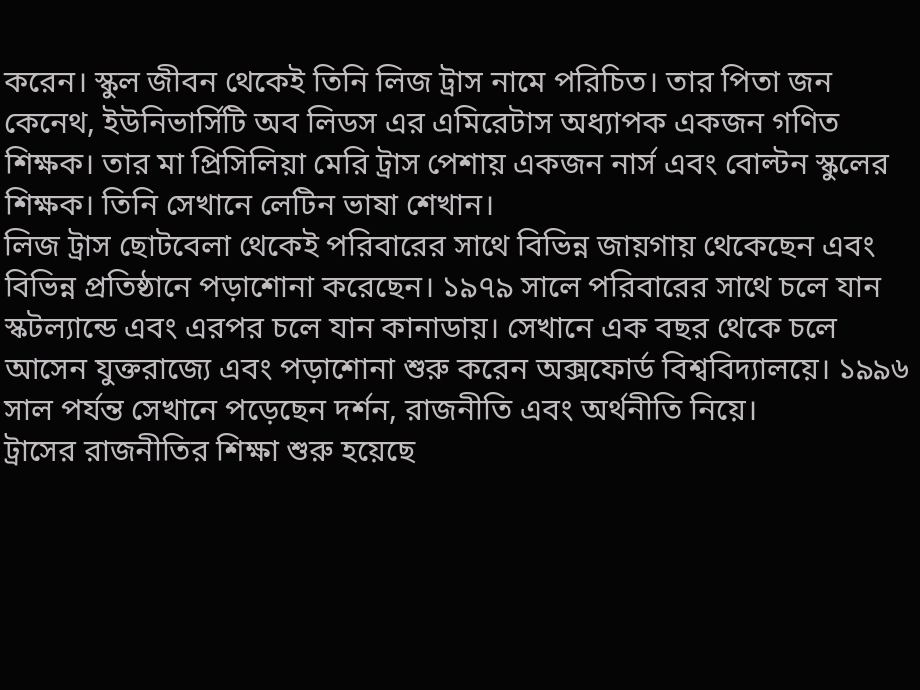করেন। স্কুল জীবন থেকেই তিনি লিজ ট্রাস নামে পরিচিত। তার পিতা জন কেনেথ, ইউনিভার্সিটি অব লিডস এর এমিরেটাস অধ্যাপক একজন গণিত শিক্ষক। তার মা প্রিসিলিয়া মেরি ট্রাস পেশায় একজন নার্স এবং বোল্টন স্কুলের শিক্ষক। তিনি সেখানে লেটিন ভাষা শেখান।
লিজ ট্রাস ছোটবেলা থেকেই পরিবারের সাথে বিভিন্ন জায়গায় থেকেছেন এবং বিভিন্ন প্রতিষ্ঠানে পড়াশোনা করেছেন। ১৯৭৯ সালে পরিবারের সাথে চলে যান স্কটল্যান্ডে এবং এরপর চলে যান কানাডায়। সেখানে এক বছর থেকে চলে আসেন যুক্তরাজ্যে এবং পড়াশোনা শুরু করেন অক্সফোর্ড বিশ্ববিদ্যালয়ে। ১৯৯৬ সাল পর্যন্ত সেখানে পড়েছেন দর্শন, রাজনীতি এবং অর্থনীতি নিয়ে।
ট্রাসের রাজনীতির শিক্ষা শুরু হয়েছে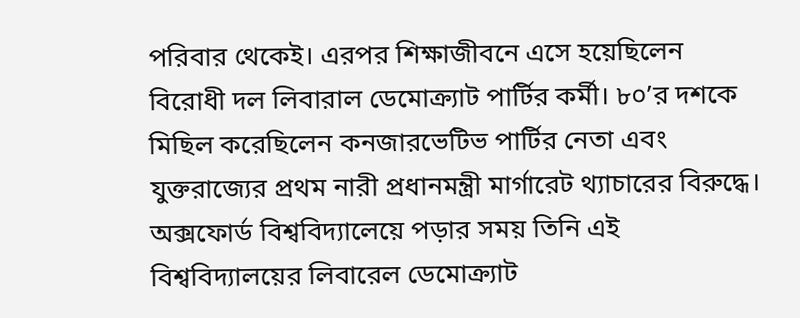পরিবার থেকেই। এরপর শিক্ষাজীবনে এসে হয়েছিলেন বিরোধী দল লিবারাল ডেমোক্র্যাট পার্টির কর্মী। ৮০’র দশকে মিছিল করেছিলেন কনজারভেটিভ পার্টির নেতা এবং যুক্তরাজ্যের প্রথম নারী প্রধানমন্ত্রী মার্গারেট থ্যাচারের বিরুদ্ধে।
অক্সফোর্ড বিশ্ববিদ্যালেয়ে পড়ার সময় তিনি এই বিশ্ববিদ্যালয়ের লিবারেল ডেমোক্র্যাট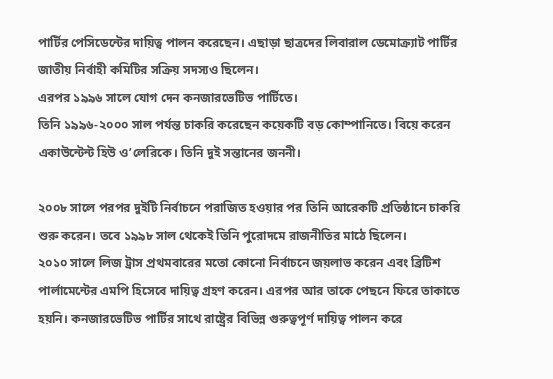পার্টির পেসিডেন্টের দায়িত্ব পালন করেছেন। এছাড়া ছাত্রদের লিবারাল ডেমোক্র্যাট পার্টির জাতীয় নির্বাহী কমিটির সক্রিয় সদস্যও ছিলেন।
এরপর ১৯৯৬ সালে যোগ দেন কনজারভেটিভ পার্টিতে।
তিনি ১৯৯৬-২০০০ সাল পর্যন্ত চাকরি করেছেন কয়েকটি বড় কোম্পানিতে। বিয়ে করেন একাউন্টেন্ট হিউ ও’লেরিকে। তিনি দুই সন্তানের জননী।

২০০৮ সালে পরপর দুইটি নির্বাচনে পরাজিত হওয়ার পর তিনি আরেকটি প্রতিষ্ঠানে চাকরি শুরু করেন। তবে ১৯৯৮ সাল থেকেই তিনি পুরোদমে রাজনীতির মাঠে ছিলেন।
২০১০ সালে লিজ ট্রাস প্রথমবারের মতো কোনো নির্বাচনে জয়লাভ করেন এবং ব্রিটিশ পার্লামেন্টের এমপি হিসেবে দায়িত্ব গ্রহণ করেন। এরপর আর তাকে পেছনে ফিরে তাকাতে হয়নি। কনজারভেটিভ পার্টির সাথে রাষ্ট্রের বিভিন্ন গুরুত্বপূর্ণ দায়িত্ব পালন করে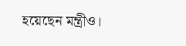হয়েছেন মন্ত্রীও।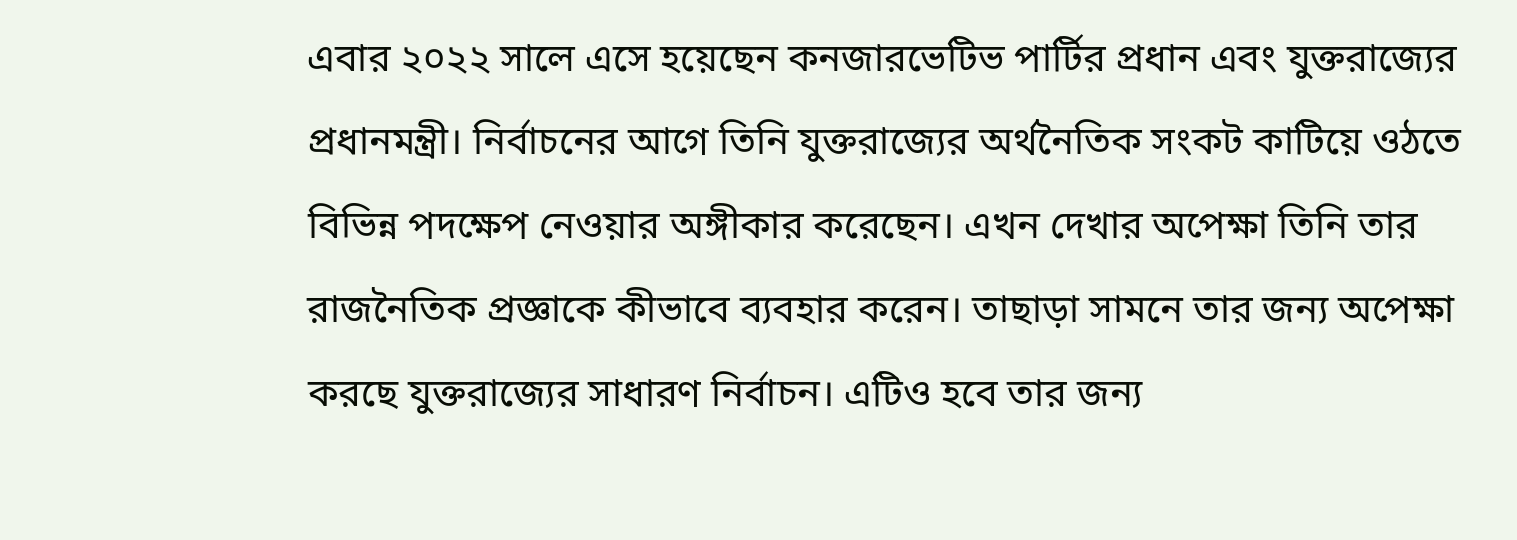এবার ২০২২ সালে এসে হয়েছেন কনজারভেটিভ পার্টির প্রধান এবং যুক্তরাজ্যের প্রধানমন্ত্রী। নির্বাচনের আগে তিনি যুক্তরাজ্যের অর্থনৈতিক সংকট কাটিয়ে ওঠতে বিভিন্ন পদক্ষেপ নেওয়ার অঙ্গীকার করেছেন। এখন দেখার অপেক্ষা তিনি তার রাজনৈতিক প্রজ্ঞাকে কীভাবে ব্যবহার করেন। তাছাড়া সামনে তার জন্য অপেক্ষা করছে যুক্তরাজ্যের সাধারণ নির্বাচন। এটিও হবে তার জন্য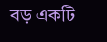বড় একটি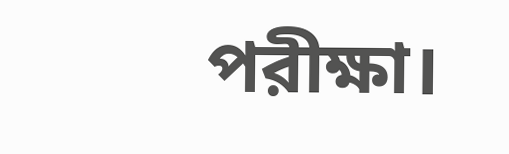পরীক্ষা।